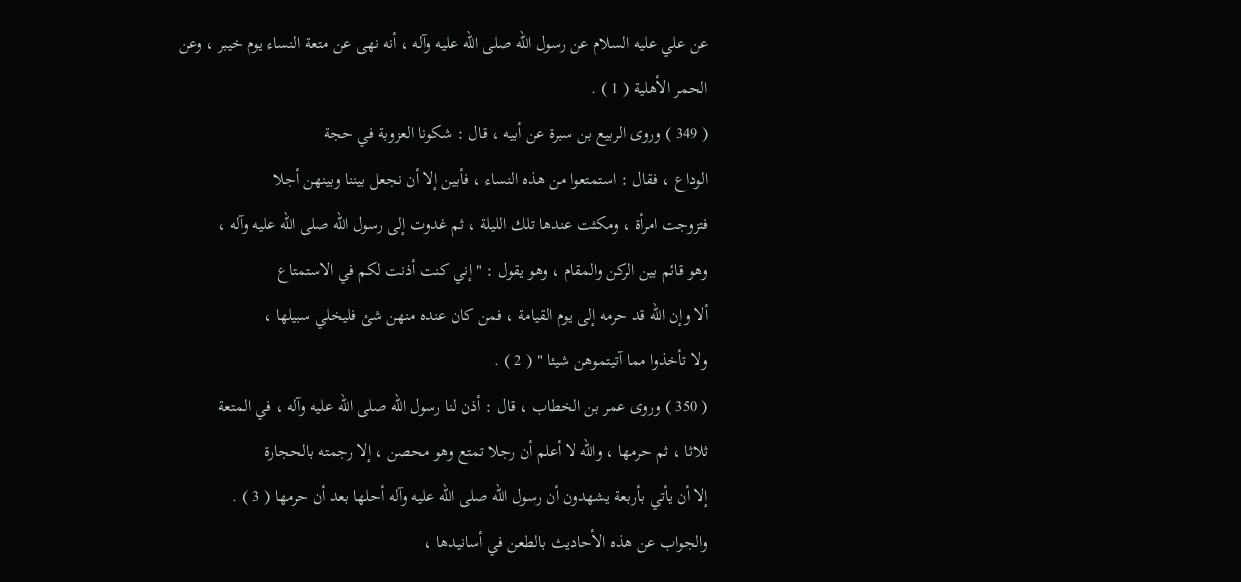عن علي عليه السلام عن رسول الله صلى الله عليه وآله ، أنه نهى عن متعة النساء يوم خيبر ، وعن
الحمر الأهلية ( 1 ) .
( 349 ) وروى الربيع بن سبرة عن أبيه ، قال : شكونا العزوبة في حجة
الوداع ، فقال : استمتعوا من هذه النساء ، فأبين إلا أن نجعل بيننا وبينهن أجلا
فتزوجت امرأة ، ومكثت عندها تلك الليلة ، ثم غدوت إلى رسول الله صلى الله عليه وآله ،
وهو قائم بين الركن والمقام ، وهو يقول : " إني كنت أذنت لكم في الاستمتاع
ألا وإن الله قد حرمه إلى يوم القيامة ، فمن كان عنده منهن شئ فليخلي سبيلها ،
ولا تأخذوا مما آتيتموهن شيئا " ( 2 ) .
( 350 ) وروى عمر بن الخطاب ، قال : أذن لنا رسول الله صلى الله عليه وآله ، في المتعة
ثلاثا ، ثم حرمها ، والله لا أعلم أن رجلا تمتع وهو محصن ، إلا رجمته بالحجارة
إلا أن يأتي بأربعة يشهدون أن رسول الله صلى الله عليه وآله أحلها بعد أن حرمها ( 3 ) .
والجواب عن هذه الأحاديث بالطعن في أسانيدها ،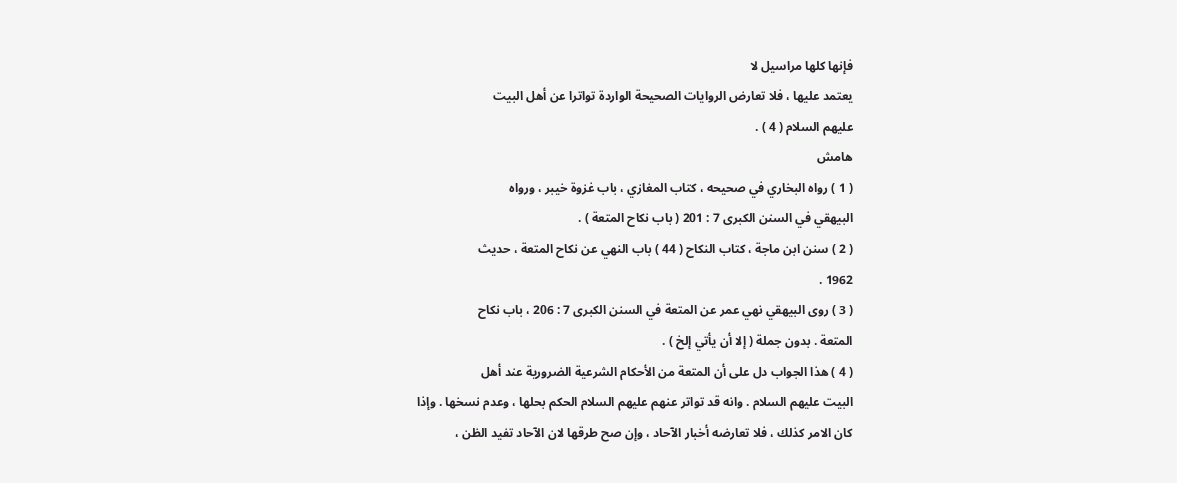فإنها كلها مراسيل لا
يعتمد عليها ، فلا تعارض الروايات الصحيحة الواردة تواترا عن أهل البيت
عليهم السلام ( 4 ) .
هامش
( 1 ) رواه البخاري في صحيحه ، كتاب المغازي ، باب غزوة خيبر ، ورواه
البيهقي في السنن الكبرى 7 : 201 ( باب نكاح المتعة ) .
( 2 ) سنن ابن ماجة ، كتاب النكاح ( 44 ) باب النهي عن نكاح المتعة ، حديث
1962 .
( 3 ) روى البيهقي نهي عمر عن المتعة في السنن الكبرى 7 : 206 ، باب نكاح
المتعة . بدون جملة ( إلا أن يأتي إلخ ) .
( 4 ) هذا الجواب دل على أن المتعة من الأحكام الشرعية الضرورية عند أهل
البيت عليهم السلام . وانه قد تواتر عنهم عليهم السلام الحكم بحلها ، وعدم نسخها . وإذا
كان الامر كذلك ، فلا تعارضه أخبار الآحاد ، وإن صح طرقها لان الآحاد تفيد الظن ،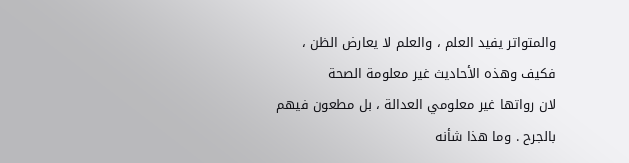والمتواتر يفيد العلم ، والعلم لا يعارض الظن ، فكيف وهذه الأحاديث غير معلومة الصحة
لان رواتها غير معلومي العدالة ، بل مطعون فيهم بالجرح . وما هذا شأنه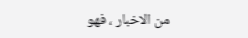من الاخبار ، فهو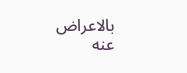بالاعراض عنه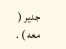جدير ( معه ) .